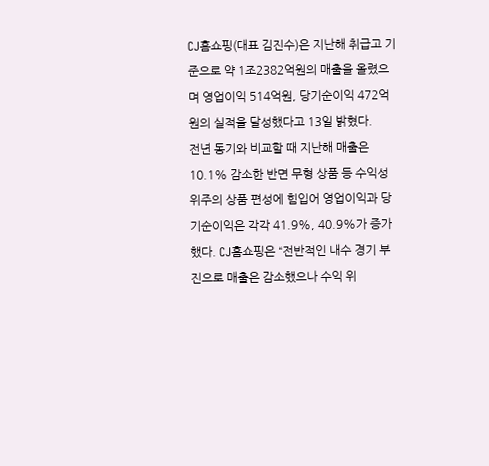CJ홈쇼핑(대표 김진수)은 지난해 취급고 기준으로 약 1조2382억원의 매출을 올렸으며 영업이익 514억원, 당기순이익 472억원의 실적을 달성했다고 13일 밝혔다.
전년 동기와 비교할 때 지난해 매출은 10.1% 감소한 반면 무형 상품 등 수익성 위주의 상품 편성에 힘입어 영업이익과 당기순이익은 각각 41.9%, 40.9%가 증가했다. CJ홈쇼핑은 “전반적인 내수 경기 부진으로 매출은 감소했으나 수익 위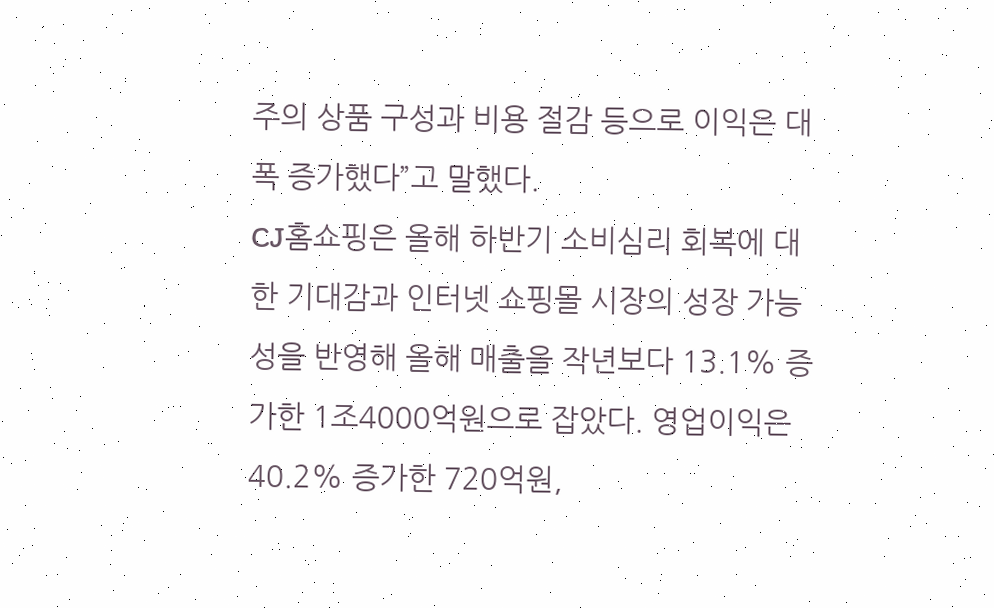주의 상품 구성과 비용 절감 등으로 이익은 대폭 증가했다”고 말했다.
CJ홈쇼핑은 올해 하반기 소비심리 회복에 대한 기대감과 인터넷 쇼핑몰 시장의 성장 가능성을 반영해 올해 매출을 작년보다 13.1% 증가한 1조4000억원으로 잡았다. 영업이익은 40.2% 증가한 720억원,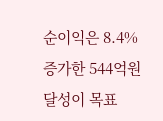순이익은 8.4% 증가한 544억원 달성이 목표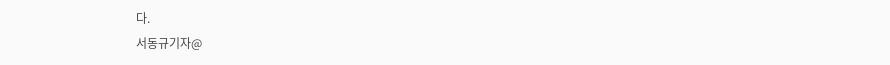다.
서동규기자@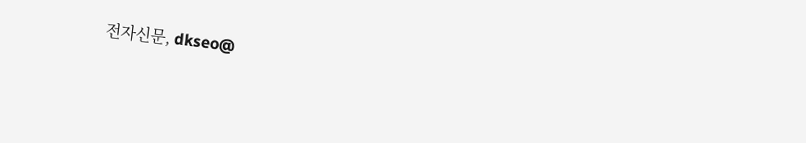전자신문, dkseo@